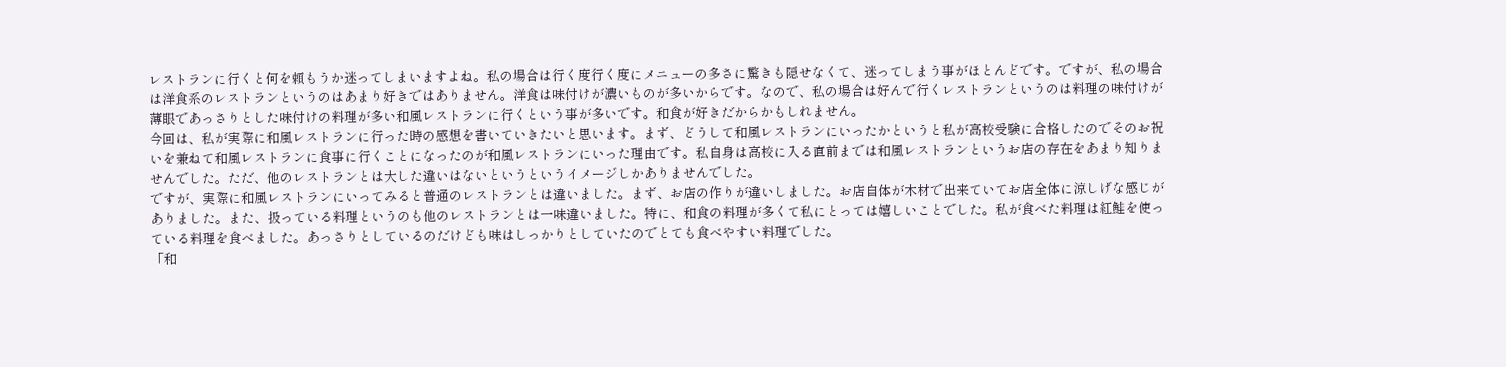レストランに行くと何を頼もうか迷ってしまいますよね。私の場合は行く度行く度にメニューの多さに驚きも隠せなくて、迷ってしまう事がほとんどです。ですが、私の場合は洋食系のレストランというのはあまり好きではありません。洋食は味付けが濃いものが多いからです。なので、私の場合は好んで行くレストランというのは料理の味付けが薄眼であっさりとした味付けの料理が多い和風レストランに行くという事が多いです。和食が好きだからかもしれません。
今回は、私が実際に和風レストランに行った時の感想を書いていきたいと思います。まず、どうして和風レストランにいったかというと私が高校受験に合格したのでそのお祝いを兼ねて和風レストランに食事に行くことになったのが和風レストランにいった理由です。私自身は高校に入る直前までは和風レストランというお店の存在をあまり知りませんでした。ただ、他のレストランとは大した違いはないというというイメージしかありませんでした。
ですが、実際に和風レストランにいってみると普通のレストランとは違いました。まず、お店の作りが違いしました。お店自体が木材で出来ていてお店全体に涼しげな感じがありました。また、扱っている料理というのも他のレストランとは一味違いました。特に、和食の料理が多くて私にとっては嬉しいことでした。私が食べた料理は紅鮭を使っている料理を食べました。あっさりとしているのだけども味はしっかりとしていたのでとても食べやすい料理でした。
「和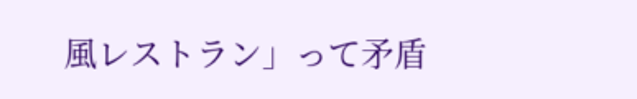風レストラン」って矛盾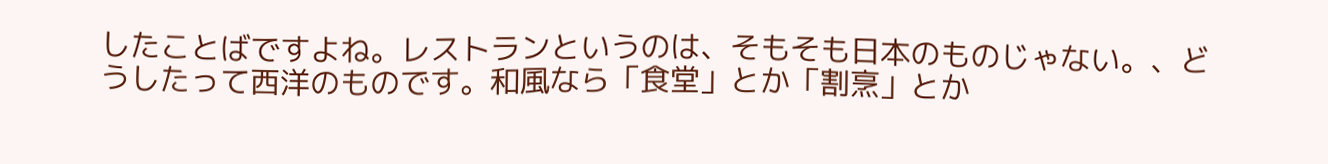したことばですよね。レストランというのは、そもそも日本のものじゃない。、どうしたって西洋のものです。和風なら「食堂」とか「割烹」とか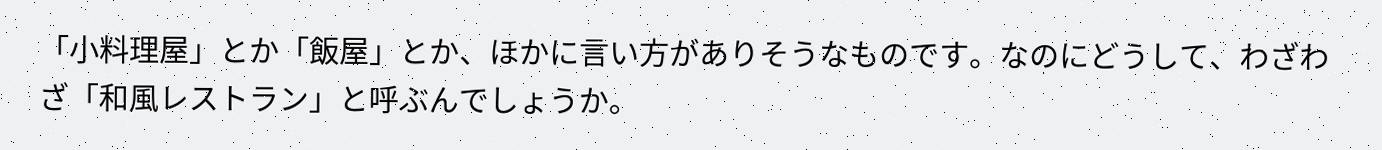「小料理屋」とか「飯屋」とか、ほかに言い方がありそうなものです。なのにどうして、わざわざ「和風レストラン」と呼ぶんでしょうか。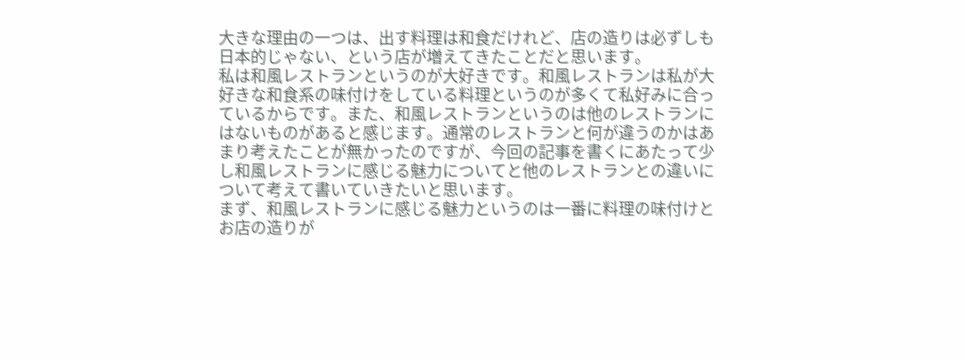大きな理由の一つは、出す料理は和食だけれど、店の造りは必ずしも日本的じゃない、という店が増えてきたことだと思います。
私は和風レストランというのが大好きです。和風レストランは私が大好きな和食系の味付けをしている料理というのが多くて私好みに合っているからです。また、和風レストランというのは他のレストランにはないものがあると感じます。通常のレストランと何が違うのかはあまり考えたことが無かったのですが、今回の記事を書くにあたって少し和風レストランに感じる魅力についてと他のレストランとの違いについて考えて書いていきたいと思います。
まず、和風レストランに感じる魅力というのは一番に料理の味付けとお店の造りが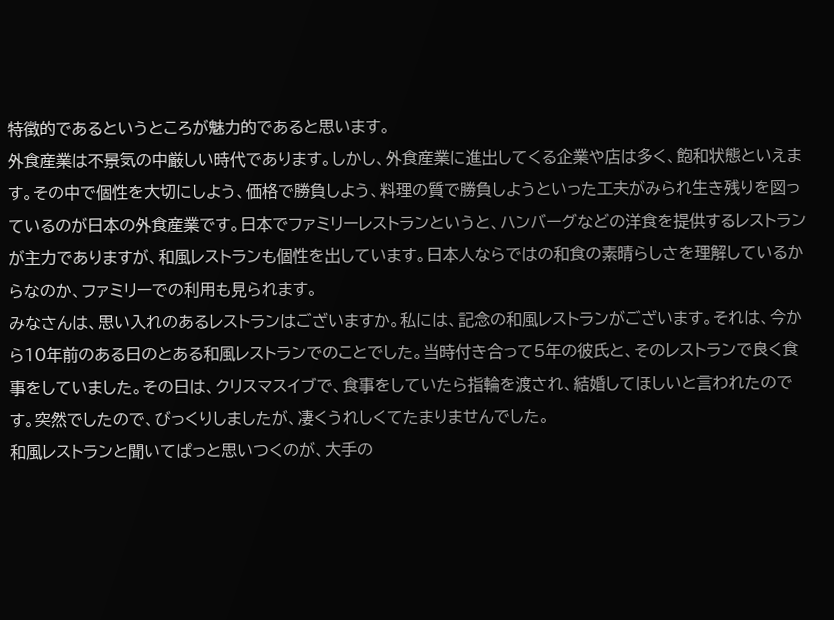特徴的であるというところが魅力的であると思います。
外食産業は不景気の中厳しい時代であります。しかし、外食産業に進出してくる企業や店は多く、飽和状態といえます。その中で個性を大切にしよう、価格で勝負しよう、料理の質で勝負しようといった工夫がみられ生き残りを図っているのが日本の外食産業です。日本でファミリーレストランというと、ハンバーグなどの洋食を提供するレストランが主力でありますが、和風レストランも個性を出しています。日本人ならではの和食の素晴らしさを理解しているからなのか、ファミリーでの利用も見られます。
みなさんは、思い入れのあるレストランはございますか。私には、記念の和風レストランがございます。それは、今から10年前のある日のとある和風レストランでのことでした。当時付き合って5年の彼氏と、そのレストランで良く食事をしていました。その日は、クリスマスイブで、食事をしていたら指輪を渡され、結婚してほしいと言われたのです。突然でしたので、びっくりしましたが、凄くうれしくてたまりませんでした。
和風レストランと聞いてぱっと思いつくのが、大手の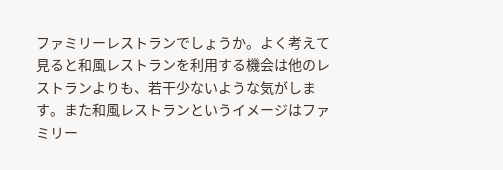ファミリーレストランでしょうか。よく考えて見ると和風レストランを利用する機会は他のレストランよりも、若干少ないような気がします。また和風レストランというイメージはファミリー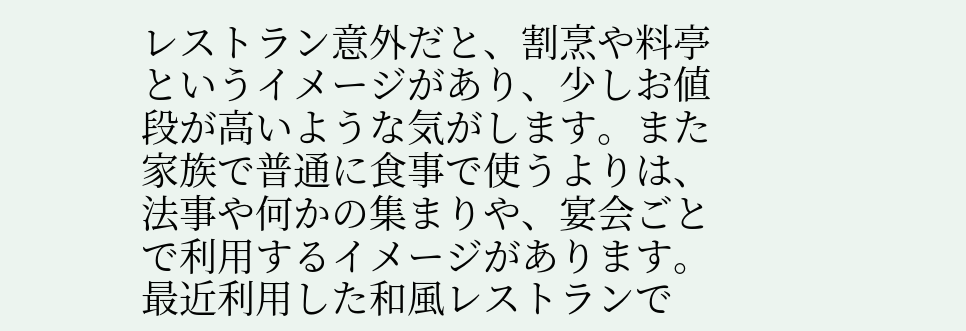レストラン意外だと、割烹や料亭というイメージがあり、少しお値段が高いような気がします。また家族で普通に食事で使うよりは、法事や何かの集まりや、宴会ごとで利用するイメージがあります。
最近利用した和風レストランで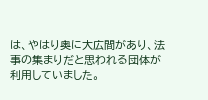は、やはり奥に大広間があり、法事の集まりだと思われる団体が利用していました。